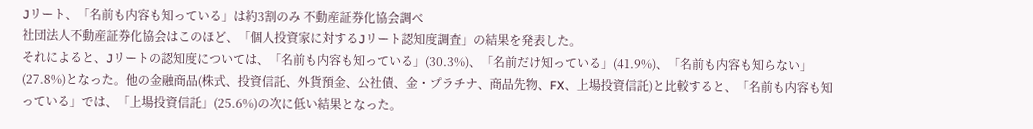Jリート、「名前も内容も知っている」は約3割のみ 不動産証券化協会調べ
社団法人不動産証券化協会はこのほど、「個人投資家に対するJリート認知度調査」の結果を発表した。
それによると、Jリートの認知度については、「名前も内容も知っている」(30.3%)、「名前だけ知っている」(41.9%)、「名前も内容も知らない」(27.8%)となった。他の金融商品(株式、投資信託、外貨預金、公社債、金・プラチナ、商品先物、FX、上場投資信託)と比較すると、「名前も内容も知っている」では、「上場投資信託」(25.6%)の次に低い結果となった。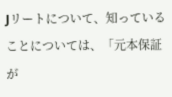Jリートについて、知っていることについては、「元本保証が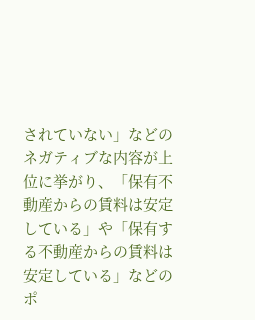されていない」などのネガティブな内容が上位に挙がり、「保有不動産からの賃料は安定している」や「保有する不動産からの賃料は安定している」などのポ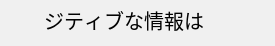ジティブな情報は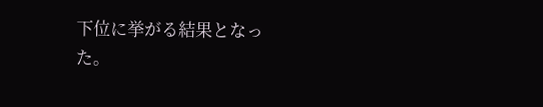下位に挙がる結果となった。